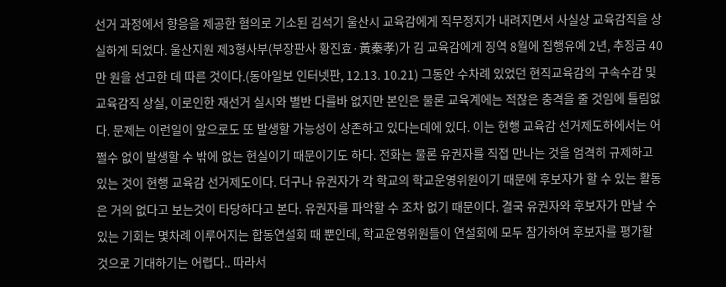선거 과정에서 향응을 제공한 혐의로 기소된 김석기 울산시 교육감에게 직무정지가 내려지면서 사실상 교육감직을 상실하게 되었다. 울산지원 제3형사부(부장판사 황진효·黃秦孝)가 김 교육감에게 징역 8월에 집행유예 2년, 추징금 40만 원을 선고한 데 따른 것이다.(동아일보 인터넷판, 12.13. 10.21) 그동안 수차례 있었던 현직교육감의 구속수감 및 교육감직 상실, 이로인한 재선거 실시와 별반 다를바 없지만 본인은 물론 교육계에는 적잖은 충격을 줄 것임에 틀림없다. 문제는 이런일이 앞으로도 또 발생할 가능성이 상존하고 있다는데에 있다. 이는 현행 교육감 선거제도하에서는 어쩔수 없이 발생할 수 밖에 없는 현실이기 때문이기도 하다. 전화는 물론 유권자를 직접 만나는 것을 엄격히 규제하고 있는 것이 현행 교육감 선거제도이다. 더구나 유권자가 각 학교의 학교운영위원이기 때문에 후보자가 할 수 있는 활동은 거의 없다고 보는것이 타당하다고 본다. 유권자를 파악할 수 조차 없기 때문이다. 결국 유권자와 후보자가 만날 수 있는 기회는 몇차례 이루어지는 합동연설회 때 뿐인데, 학교운영위원들이 연설회에 모두 참가하여 후보자를 평가할 것으로 기대하기는 어렵다.. 따라서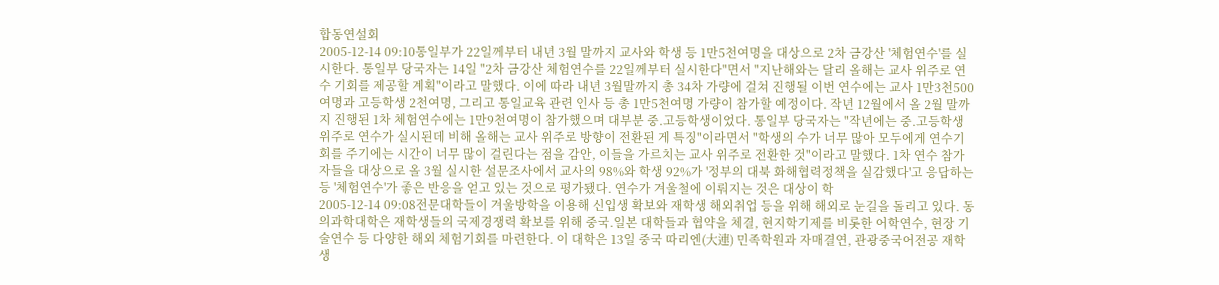합동연설회
2005-12-14 09:10통일부가 22일께부터 내년 3월 말까지 교사와 학생 등 1만5천여명을 대상으로 2차 금강산 '체험연수'를 실시한다. 통일부 당국자는 14일 "2차 금강산 체험연수를 22일께부터 실시한다"면서 "지난해와는 달리 올해는 교사 위주로 연수 기회를 제공할 계획"이라고 말했다. 이에 따라 내년 3월말까지 총 34차 가량에 걸쳐 진행될 이번 연수에는 교사 1만3천500여명과 고등학생 2천여명, 그리고 통일교육 관련 인사 등 총 1만5천여명 가량이 참가할 예정이다. 작년 12월에서 올 2월 말까지 진행된 1차 체험연수에는 1만9천여명이 참가했으며 대부분 중.고등학생이었다. 통일부 당국자는 "작년에는 중.고등학생 위주로 연수가 실시된데 비해 올해는 교사 위주로 방향이 전환된 게 특징"이라면서 "학생의 수가 너무 많아 모두에게 연수기회를 주기에는 시간이 너무 많이 걸린다는 점을 감안, 이들을 가르치는 교사 위주로 전환한 것"이라고 말했다. 1차 연수 참가자들을 대상으로 올 3월 실시한 설문조사에서 교사의 98%와 학생 92%가 '정부의 대북 화해협력정책을 실감했다'고 응답하는 등 '체험연수'가 좋은 반응을 얻고 있는 것으로 평가됐다. 연수가 겨울철에 이뤄지는 것은 대상이 학
2005-12-14 09:08전문대학들이 겨울방학을 이용해 신입생 확보와 재학생 해외취업 등을 위해 해외로 눈길을 돌리고 있다. 동의과학대학은 재학생들의 국제경쟁력 확보를 위해 중국.일본 대학들과 협약을 체결, 현지학기제를 비롯한 어학연수, 현장 기술연수 등 다양한 해외 체험기회를 마련한다. 이 대학은 13일 중국 따리엔(大連) 민족학원과 자매결연, 관광중국어전공 재학생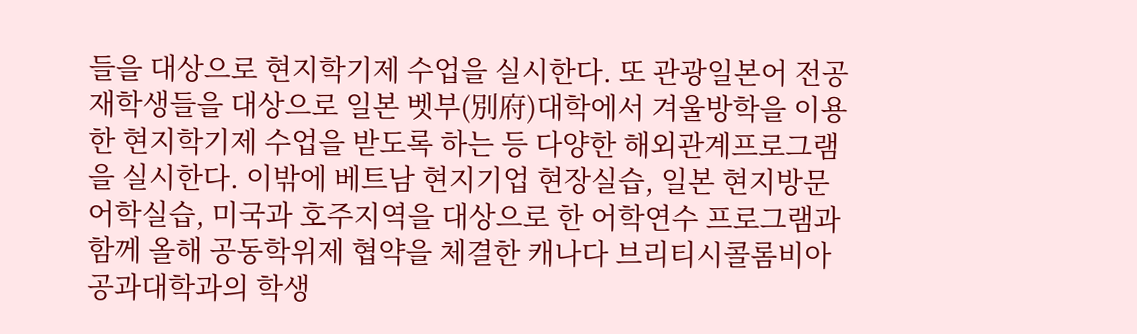들을 대상으로 현지학기제 수업을 실시한다. 또 관광일본어 전공 재학생들을 대상으로 일본 벳부(別府)대학에서 겨울방학을 이용한 현지학기제 수업을 받도록 하는 등 다양한 해외관계프로그램을 실시한다. 이밖에 베트남 현지기업 현장실습, 일본 현지방문 어학실습, 미국과 호주지역을 대상으로 한 어학연수 프로그램과 함께 올해 공동학위제 협약을 체결한 캐나다 브리티시콜롬비아공과대학과의 학생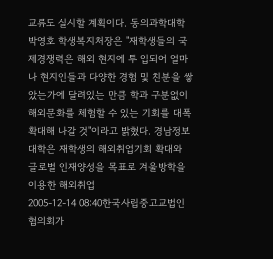교류도 실시할 계획이다. 동의과학대학 박영호 학생복지처장은 "재학생들의 국제경쟁력은 해외 현지에 투 입되어 얼마나 현지인들과 다양한 경험 및 친분을 쌓았는가에 달려있는 만큼 학과 구분없이 해외문화를 체험할 수 있는 기회를 대폭 확대해 나갈 것"이라고 밝혔다. 경남정보대학은 재학생의 해외취업기회 확대와 글로벌 인재양성을 목표로 겨울방학을 이용한 해외취업
2005-12-14 08:40한국사립중고교법인협의회가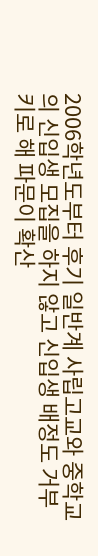2006학년도부터 후기 일반계 사립고교와 중학교의 신입생 모집을 하지 않고 신입생 배정도 거부키로 해 파문이 확산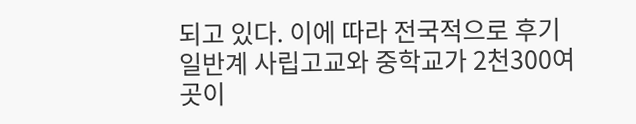되고 있다. 이에 따라 전국적으로 후기 일반계 사립고교와 중학교가 2천300여곳이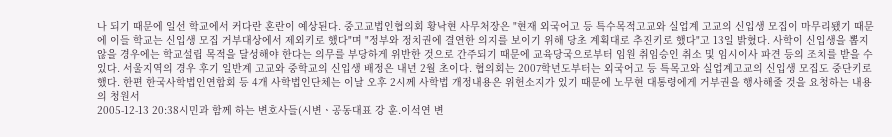나 되기 때문에 일선 학교에서 커다란 혼란이 예상된다. 중고교법인협의회 황낙현 사무처장은 "현재 외국어고 등 특수목적고교와 실업계 고교의 신입생 모집이 마무리됐기 때문에 이들 학교는 신입생 모집 거부대상에서 제외키로 했다"며 "정부와 정치권에 결연한 의지를 보이기 위해 당초 계획대로 추진키로 했다"고 13일 밝혔다. 사학이 신입생을 뽑지 않을 경우에는 학교설립 목적을 달성해야 한다는 의무를 부당하게 위반한 것으로 간주되기 때문에 교육당국으로부터 임원 취임승인 취소 및 임시이사 파견 등의 조치를 받을 수 있다. 서울지역의 경우 후기 일반계 고교와 중학교의 신입생 배정은 내년 2월 초이다. 협의회는 2007학년도부터는 외국어고 등 특목고와 실업계고교의 신입생 모집도 중단키로 했다. 한편 한국사학법인연합회 등 4개 사학법인단체는 이날 오후 2시께 사학법 개정내용은 위헌소지가 있기 때문에 노무현 대통령에게 거부권을 행사해줄 것을 요청하는 내용의 청원서
2005-12-13 20:38시민과 함께 하는 변호사들(시변ㆍ공동대표 강 훈.이석연 변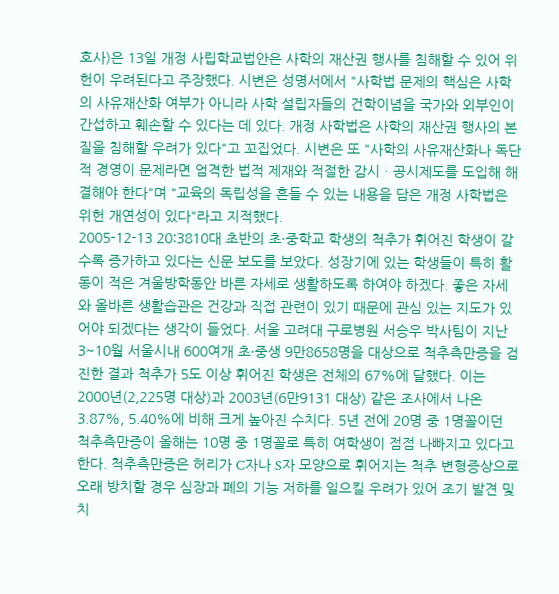호사)은 13일 개정 사립학교법안은 사학의 재산권 행사를 침해할 수 있어 위헌이 우려된다고 주장했다. 시변은 성명서에서 "사학법 문제의 핵심은 사학의 사유재산화 여부가 아니라 사학 설립자들의 건학이념을 국가와 외부인이 간섭하고 훼손할 수 있다는 데 있다. 개정 사학법은 사학의 재산권 행사의 본질을 침해할 우려가 있다"고 꼬집었다. 시변은 또 "사학의 사유재산화나 독단적 경영이 문제라면 엄격한 법적 제재와 적절한 감시ㆍ공시제도를 도입해 해결해야 한다"며 "교육의 독립성을 흔들 수 있는 내용을 담은 개정 사학법은 위헌 개연성이 있다"라고 지적했다.
2005-12-13 20:3810대 초반의 초·중학교 학생의 척추가 휘어진 학생이 갈수록 증가하고 있다는 신문 보도를 보았다. 성장기에 있는 학생들이 특히 활동이 적은 겨울방학동안 바른 자세로 생활하도록 하여야 하겠다. 좋은 자세와 올바른 생활습관은 건강과 직접 관련이 있기 때문에 관심 있는 지도가 있어야 되겠다는 생각이 들었다. 서울 고려대 구로병원 서승우 박사팀이 지난 3~10월 서울시내 600여개 초·중생 9만8658명을 대상으로 척추측만증을 검진한 결과 척추가 5도 이상 휘어진 학생은 전체의 67%에 달했다. 이는 2000년(2,225명 대상)과 2003년(6만9131 대상) 같은 조사에서 나온 3.87%, 5.40%에 비해 크게 높아진 수치다. 5년 전에 20명 중 1명꼴이던 척추측만증이 올해는 10명 중 1명꼴로 특히 여학생이 점점 나빠지고 있다고 한다. 척추측만증은 허리가 C자나 S자 모양으로 휘어지는 척추 변형증상으로 오래 방치할 경우 심장과 폐의 기능 저하를 일으킬 우려가 있어 조기 발견 및 치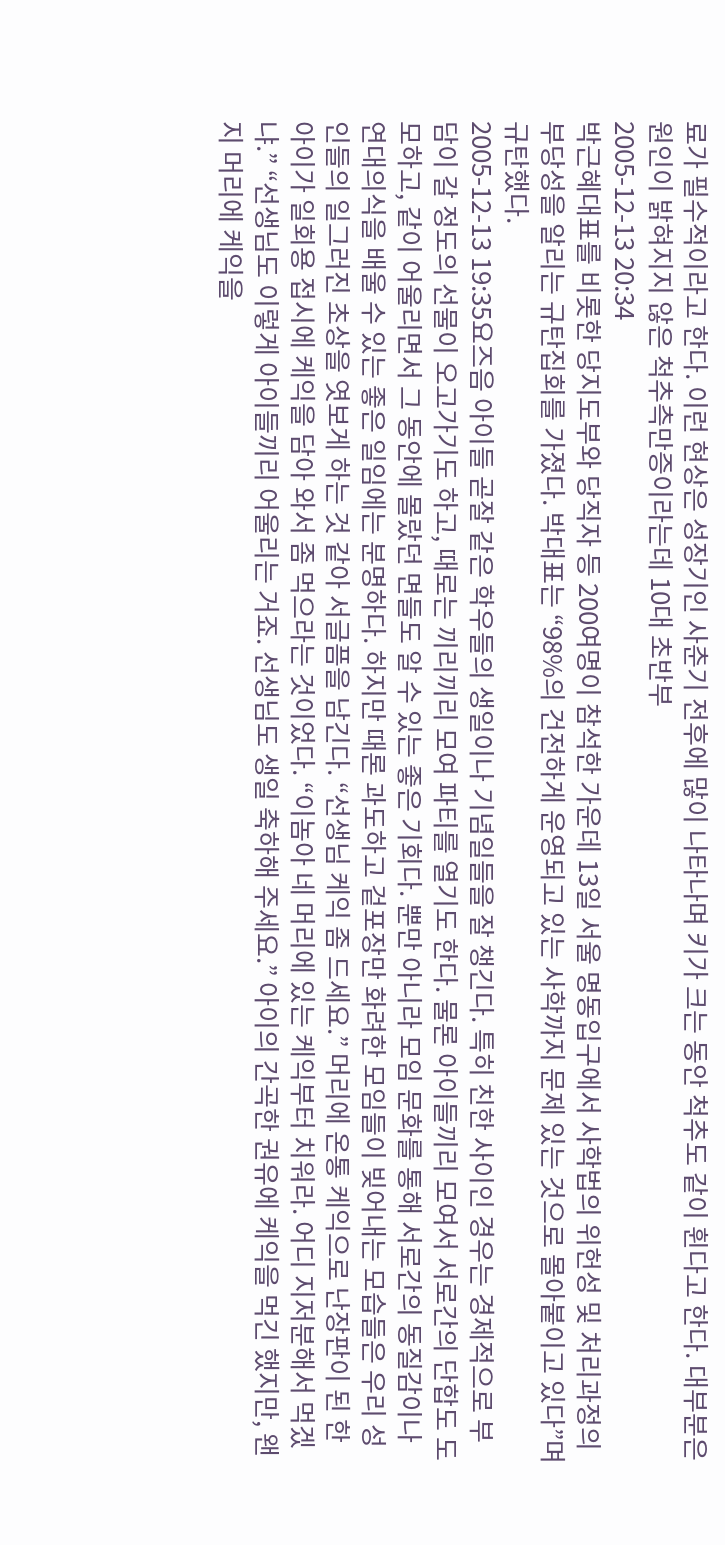료가 필수적이라고 한다. 이런 현상은 성장기인 사춘기 전후에 많이 나타나며 키가 크는 동안 척추도 같이 휜다고 한다. 대부분은 원인이 밝혀지지 않은 척추측만증이라는데 10대 초반부
2005-12-13 20:34
박근혜대표를 비롯한 당지도부와 당직자 등 200여명이 참석한 가운데 13일 서울 명동입구에서 사학법의 위헌성 및 처리과정의 부당성을 알리는 규탄집회를 가졌다. 박대표는 “98%의 건전하게 운영되고 있는 사학까지 문제 있는 것으로 몰아붙이고 있다”며 규탄했다.
2005-12-13 19:35요즈음 아이들 곧잘 같은 학우들의 생일이나 기념일들을 잘 챙긴다. 특히 친한 사이인 경우는 경제적으로 부담이 갈 정도의 선물이 오고가기도 하고, 때로는 끼리끼리 모여 파티를 열기도 한다. 물론 아이들끼리 모여서 서로간의 단합도 도모하고, 같이 어울리면서 그 동안에 몰랐던 면들도 알 수 있는 좋은 기회다. 뿐만 아니라 모임 문화를 통해 서로간의 동질감이나 연대의식을 배울 수 있는 좋은 일임에는 분명하다. 하지만 때론 과도하고 겉포장만 화려한 모임들이 빚어내는 모습들은 우리 성인들의 일그러진 초상을 엿보게 하는 것 같아 서글픔을 남긴다. “선생님 케익 좀 드세요.” 머리에 온통 케익으로 난장판이 된 한 아이가 일회용 접시에 케익을 담아 와서 좀 먹으라는 것이었다. “이놈아 네 머리에 있는 케익부터 치워라. 어디 지저분해서 먹겠냐.” “선생님도 이렇게 아이들끼리 어울리는 거죠. 선생님도 생일 축하해 주세요.” 아이의 간곡한 권유에 케익을 먹긴 했지만, 왠지 머리에 케익을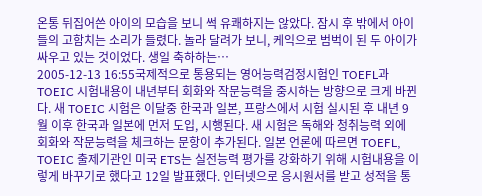온통 뒤집어쓴 아이의 모습을 보니 썩 유쾌하지는 않았다. 잠시 후 밖에서 아이들의 고함치는 소리가 들렸다. 놀라 달려가 보니, 케익으로 범벅이 된 두 아이가 싸우고 있는 것이었다. 생일 축하하는…
2005-12-13 16:55국제적으로 통용되는 영어능력검정시험인 TOEFL과 TOEIC 시험내용이 내년부터 회화와 작문능력을 중시하는 방향으로 크게 바뀐다. 새 TOEIC 시험은 이달중 한국과 일본, 프랑스에서 시험 실시된 후 내년 9월 이후 한국과 일본에 먼저 도입, 시행된다. 새 시험은 독해와 청취능력 외에 회화와 작문능력을 체크하는 문항이 추가된다. 일본 언론에 따르면 TOEFL, TOEIC 출제기관인 미국 ETS는 실전능력 평가를 강화하기 위해 시험내용을 이렇게 바꾸기로 했다고 12일 발표했다. 인터넷으로 응시원서를 받고 성적을 통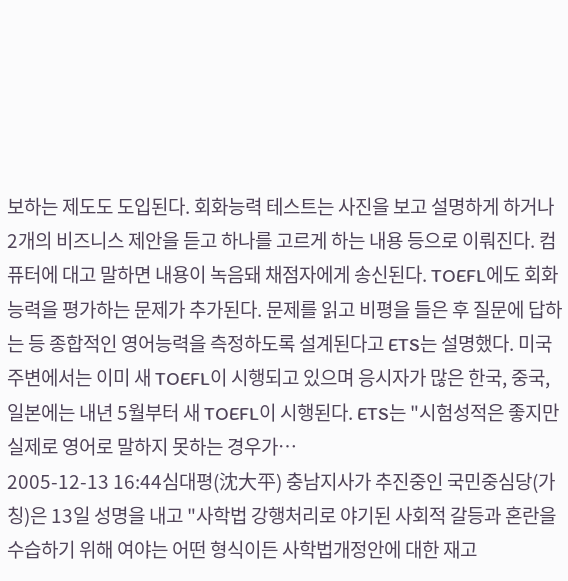보하는 제도도 도입된다. 회화능력 테스트는 사진을 보고 설명하게 하거나 2개의 비즈니스 제안을 듣고 하나를 고르게 하는 내용 등으로 이뤄진다. 컴퓨터에 대고 말하면 내용이 녹음돼 채점자에게 송신된다. TOEFL에도 회화능력을 평가하는 문제가 추가된다. 문제를 읽고 비평을 들은 후 질문에 답하는 등 종합적인 영어능력을 측정하도록 설계된다고 ETS는 설명했다. 미국 주변에서는 이미 새 TOEFL이 시행되고 있으며 응시자가 많은 한국, 중국, 일본에는 내년 5월부터 새 TOEFL이 시행된다. ETS는 "시험성적은 좋지만 실제로 영어로 말하지 못하는 경우가…
2005-12-13 16:44심대평(沈大平) 충남지사가 추진중인 국민중심당(가칭)은 13일 성명을 내고 "사학법 강행처리로 야기된 사회적 갈등과 혼란을 수습하기 위해 여야는 어떤 형식이든 사학법개정안에 대한 재고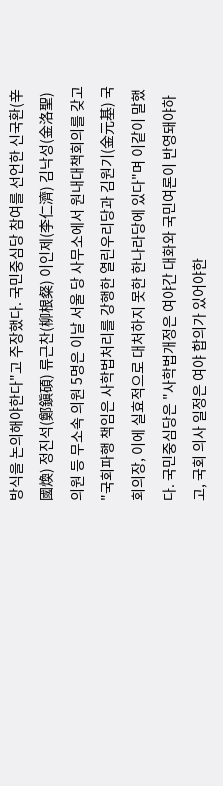방식을 논의해야한다"고 주장했다. 국민중심당 참여를 선언한 신국환(辛國煥) 정진석(鄭鎭碩) 류근찬(柳根粲) 이인제(李仁濟) 김낙성(金洛聖) 의원 등 무소속 의원 5명은 이날 서울 당 사무소에서 원내대책회의를 갖고 "국회파행 책임은 사학법처리를 강행한 열린우리당과 김원기(金元基) 국회의장, 이에 실효적으로 대처하지 못한 한나라당에 있다"며 이같이 말했다. 국민중심당은 "사학법개정은 여야간 대화와 국민여론이 반영돼야하고, 국회 의사 일정은 여야 합의가 있어야한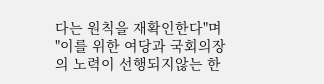다는 원칙을 재확인한다"며 "이를 위한 여당과 국회의장의 노력이 선행되지않는 한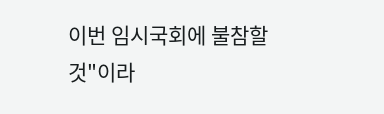이번 임시국회에 불참할 것"이라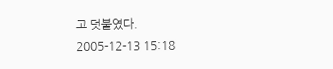고 덧붙였다.
2005-12-13 15:18